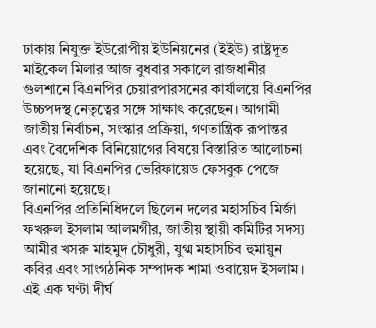ঢাকায় নিযুক্ত ইউরোপীয় ইউনিয়নের (ইইউ) রাষ্ট্রদূত মাইকেল মিলার আজ বুধবার সকালে রাজধানীর গুলশানে বিএনপির চেয়ারপারসনের কার্যালয়ে বিএনপির উচ্চপদস্থ নেতৃত্বের সঙ্গে সাক্ষাৎ করেছেন। আগামী জাতীয় নির্বাচন, সংস্কার প্রক্রিয়া, গণতান্ত্রিক রূপান্তর এবং বৈদেশিক বিনিয়োগের বিষয়ে বিস্তারিত আলোচনা হয়েছে, যা বিএনপির ভেরিফায়েড ফেসবুক পেজে জানানো হয়েছে।
বিএনপির প্রতিনিধিদলে ছিলেন দলের মহাসচিব মির্জা ফখরুল ইসলাম আলমগীর, জাতীয় স্থায়ী কমিটির সদস্য আমীর খসরু মাহমুদ চৌধুরী, যুগ্ম মহাসচিব হুমায়ুন কবির এবং সাংগঠনিক সম্পাদক শামা ওবায়েদ ইসলাম। এই এক ঘণ্টা দীর্ঘ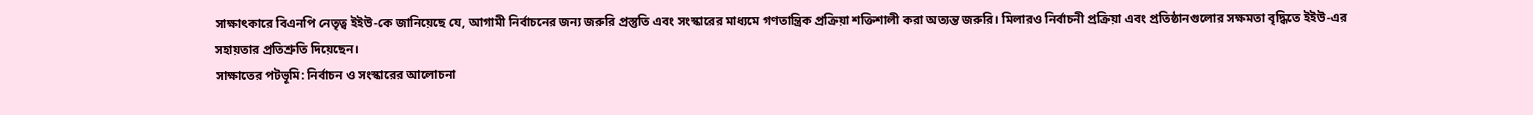সাক্ষাৎকারে বিএনপি নেতৃত্ব ইইউ-কে জানিয়েছে যে, আগামী নির্বাচনের জন্য জরুরি প্রস্তুতি এবং সংস্কারের মাধ্যমে গণতান্ত্রিক প্রক্রিয়া শক্তিশালী করা অত্যন্ত জরুরি। মিলারও নির্বাচনী প্রক্রিয়া এবং প্রতিষ্ঠানগুলোর সক্ষমতা বৃদ্ধিতে ইইউ-এর সহায়তার প্রতিশ্রুতি দিয়েছেন।
সাক্ষাতের পটভূমি: নির্বাচন ও সংস্কারের আলোচনা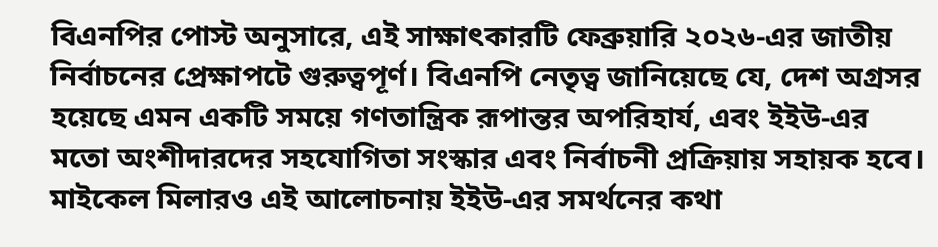বিএনপির পোস্ট অনুসারে, এই সাক্ষাৎকারটি ফেব্রুয়ারি ২০২৬-এর জাতীয় নির্বাচনের প্রেক্ষাপটে গুরুত্বপূর্ণ। বিএনপি নেতৃত্ব জানিয়েছে যে, দেশ অগ্রসর হয়েছে এমন একটি সময়ে গণতান্ত্রিক রূপান্তর অপরিহার্য, এবং ইইউ-এর মতো অংশীদারদের সহযোগিতা সংস্কার এবং নির্বাচনী প্রক্রিয়ায় সহায়ক হবে। মাইকেল মিলারও এই আলোচনায় ইইউ-এর সমর্থনের কথা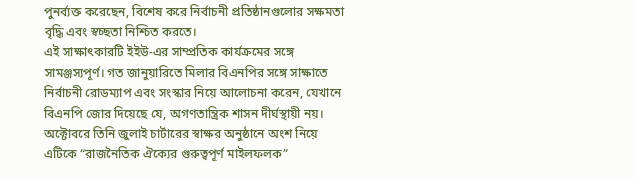পুনর্ব্যক্ত করেছেন, বিশেষ করে নির্বাচনী প্রতিষ্ঠানগুলোর সক্ষমতা বৃদ্ধি এবং স্বচ্ছতা নিশ্চিত করতে।
এই সাক্ষাৎকারটি ইইউ-এর সাম্প্রতিক কার্যক্রমের সঙ্গে সামঞ্জস্যপূর্ণ। গত জানুয়ারিতে মিলার বিএনপির সঙ্গে সাক্ষাতে নির্বাচনী রোডম্যাপ এবং সংস্কার নিয়ে আলোচনা করেন, যেখানে বিএনপি জোর দিয়েছে যে, অগণতান্ত্রিক শাসন দীর্ঘস্থায়ী নয়। অক্টোবরে তিনি জুলাই চার্টারের স্বাক্ষর অনুষ্ঠানে অংশ নিয়ে এটিকে “রাজনৈতিক ঐক্যের গুরুত্বপূর্ণ মাইলফলক”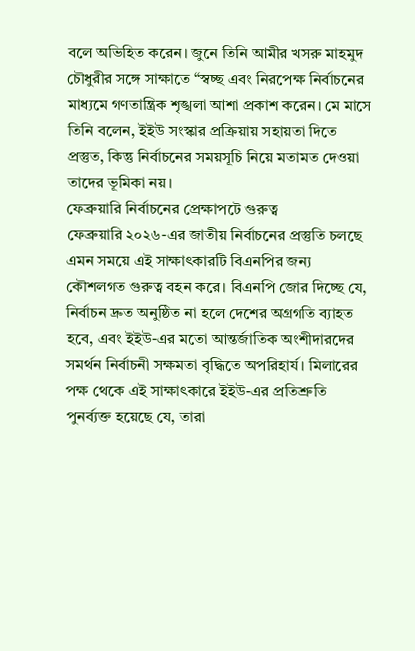বলে অভিহিত করেন। জুনে তিনি আমীর খসরু মাহমুদ চৌধুরীর সঙ্গে সাক্ষাতে “স্বচ্ছ এবং নিরপেক্ষ নির্বাচনের মাধ্যমে গণতান্ত্রিক শৃঙ্খলা আশা প্রকাশ করেন। মে মাসে তিনি বলেন, ইইউ সংস্কার প্রক্রিয়ায় সহায়তা দিতে প্রস্তুত, কিন্তু নির্বাচনের সময়সূচি নিয়ে মতামত দেওয়া তাদের ভূমিকা নয়।
ফেব্রুয়ারি নির্বাচনের প্রেক্ষাপটে গুরুত্ব
ফেব্রুয়ারি ২০২৬-এর জাতীয় নির্বাচনের প্রস্তুতি চলছে এমন সময়ে এই সাক্ষাৎকারটি বিএনপির জন্য কৌশলগত গুরুত্ব বহন করে। বিএনপি জোর দিচ্ছে যে, নির্বাচন দ্রুত অনুষ্ঠিত না হলে দেশের অগ্রগতি ব্যাহত হবে, এবং ইইউ-এর মতো আন্তর্জাতিক অংশীদারদের সমর্থন নির্বাচনী সক্ষমতা বৃদ্ধিতে অপরিহার্য। মিলারের পক্ষ থেকে এই সাক্ষাৎকারে ইইউ-এর প্রতিশ্রুতি পুনর্ব্যক্ত হয়েছে যে, তারা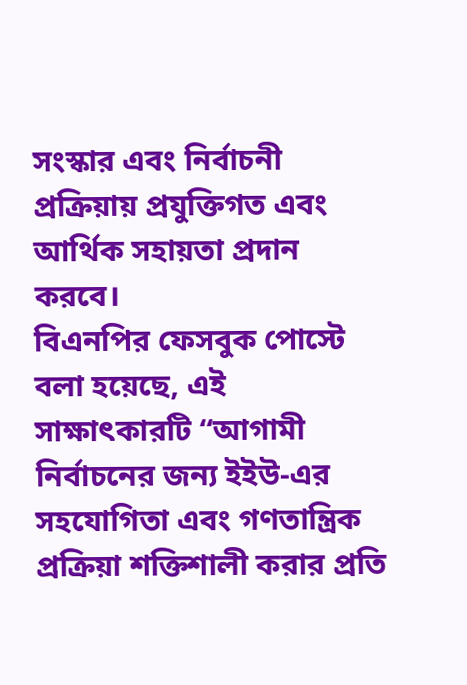সংস্কার এবং নির্বাচনী প্রক্রিয়ায় প্রযুক্তিগত এবং আর্থিক সহায়তা প্রদান করবে।
বিএনপির ফেসবুক পোস্টে বলা হয়েছে, এই সাক্ষাৎকারটি “আগামী নির্বাচনের জন্য ইইউ-এর সহযোগিতা এবং গণতান্ত্রিক প্রক্রিয়া শক্তিশালী করার প্রতি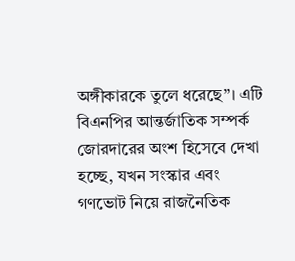অঙ্গীকারকে তুলে ধরেছে”। এটি বিএনপির আন্তর্জাতিক সম্পর্ক জোরদারের অংশ হিসেবে দেখা হচ্ছে, যখন সংস্কার এবং গণভোট নিয়ে রাজনৈতিক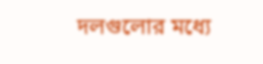দলগুলোর মধ্যে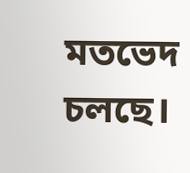মতভেদ চলছে।